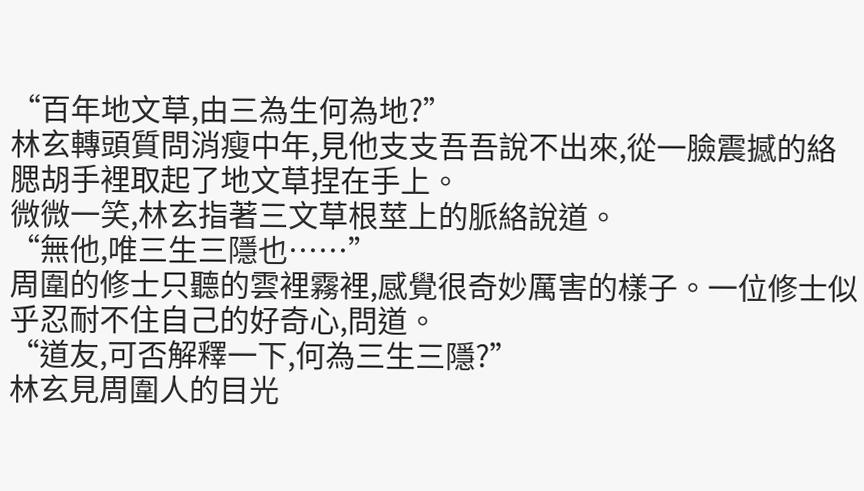“百年地文草,由三為生何為地?”
林玄轉頭質問消瘦中年,見他支支吾吾說不出來,從一臉震撼的絡腮胡手裡取起了地文草捏在手上。
微微一笑,林玄指著三文草根莖上的脈絡說道。
“無他,唯三生三隱也……”
周圍的修士只聽的雲裡霧裡,感覺很奇妙厲害的樣子。一位修士似乎忍耐不住自己的好奇心,問道。
“道友,可否解釋一下,何為三生三隱?”
林玄見周圍人的目光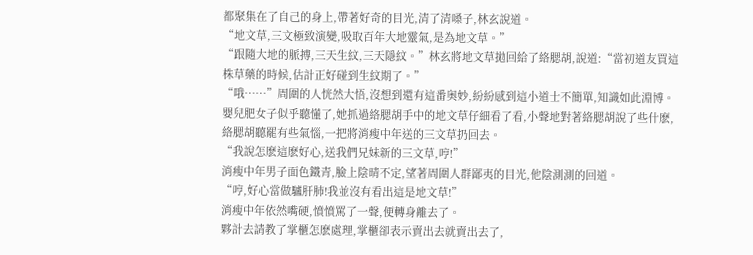都聚集在了自己的身上,帶著好奇的目光,清了清嗓子,林玄說道。
“地文草,三文極致演變,吸取百年大地靈氣,是為地文草。”
“跟隨大地的脈搏,三天生紋,三天隱紋。”林玄將地文草拋回給了絡腮胡,說道:“當初道友買這株草藥的時候,估計正好碰到生紋期了。”
“哦……”周圍的人恍然大悟,沒想到還有這番奧妙,紛紛感到這小道士不簡單,知識如此淵博。
嬰兒肥女子似乎聽懂了,她抓過絡腮胡手中的地文草仔細看了看,小聲地對著絡腮胡說了些什麽,絡腮胡聽罷有些氣惱,一把將消瘦中年送的三文草扔回去。
“我說怎麽這麽好心,送我們兄妹新的三文草,哼!”
消瘦中年男子面色鐵青,臉上陰晴不定,望著周圍人群鄙夷的目光,他陰測測的回道。
“哼,好心當做驢肝肺!我並沒有看出這是地文草!”
消瘦中年依然嘴硬,憤憤罵了一聲,便轉身離去了。
夥計去請教了掌櫃怎麽處理,掌櫃卻表示賣出去就賣出去了,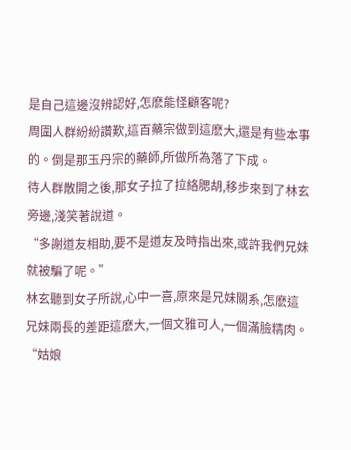是自己這邊沒辨認好,怎麽能怪顧客呢?
周圍人群紛紛讚歎,這百藥宗做到這麽大,還是有些本事的。倒是那玉丹宗的藥師,所做所為落了下成。
待人群散開之後,那女子拉了拉絡腮胡,移步來到了林玄旁邊,淺笑著說道。
“多謝道友相助,要不是道友及時指出來,或許我們兄妹就被騙了呢。”
林玄聽到女子所說,心中一喜,原來是兄妹關系,怎麽這兄妹兩長的差距這麽大,一個文雅可人,一個滿臉精肉。
“姑娘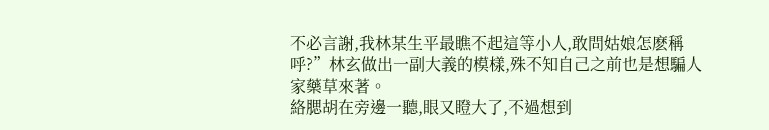不必言謝,我林某生平最瞧不起這等小人,敢問姑娘怎麽稱呼?”林玄做出一副大義的模樣,殊不知自己之前也是想騙人家藥草來著。
絡腮胡在旁邊一聽,眼又瞪大了,不過想到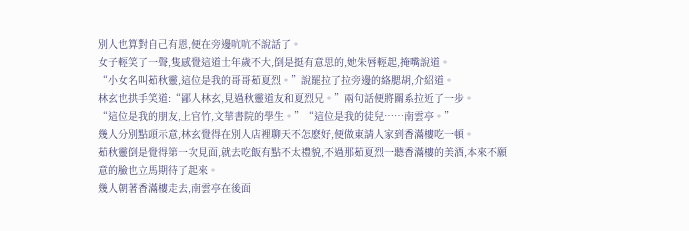別人也算對自己有恩,便在旁邊吭吭不說話了。
女子輕笑了一聲,隻感覺這道士年歲不大,倒是挺有意思的,她朱唇輕起,掩嘴說道。
“小女名叫茹秋靈,這位是我的哥哥茹夏烈。”說罷拉了拉旁邊的絡腮胡,介紹道。
林玄也拱手笑道:“鄙人林玄,見過秋靈道友和夏烈兄。”兩句話便將關系拉近了一步。
“這位是我的朋友,上官竹,文華書院的學生。”“這位是我的徒兒……南雲亭。”
幾人分別點頭示意,林玄覺得在別人店裡聊天不怎麽好,便做東請人家到香滿樓吃一頓。
茹秋靈倒是覺得第一次見面,就去吃飯有點不太禮貌,不過那茹夏烈一聽香滿樓的美酒,本來不願意的臉也立馬期待了起來。
幾人朝著香滿樓走去,南雲亭在後面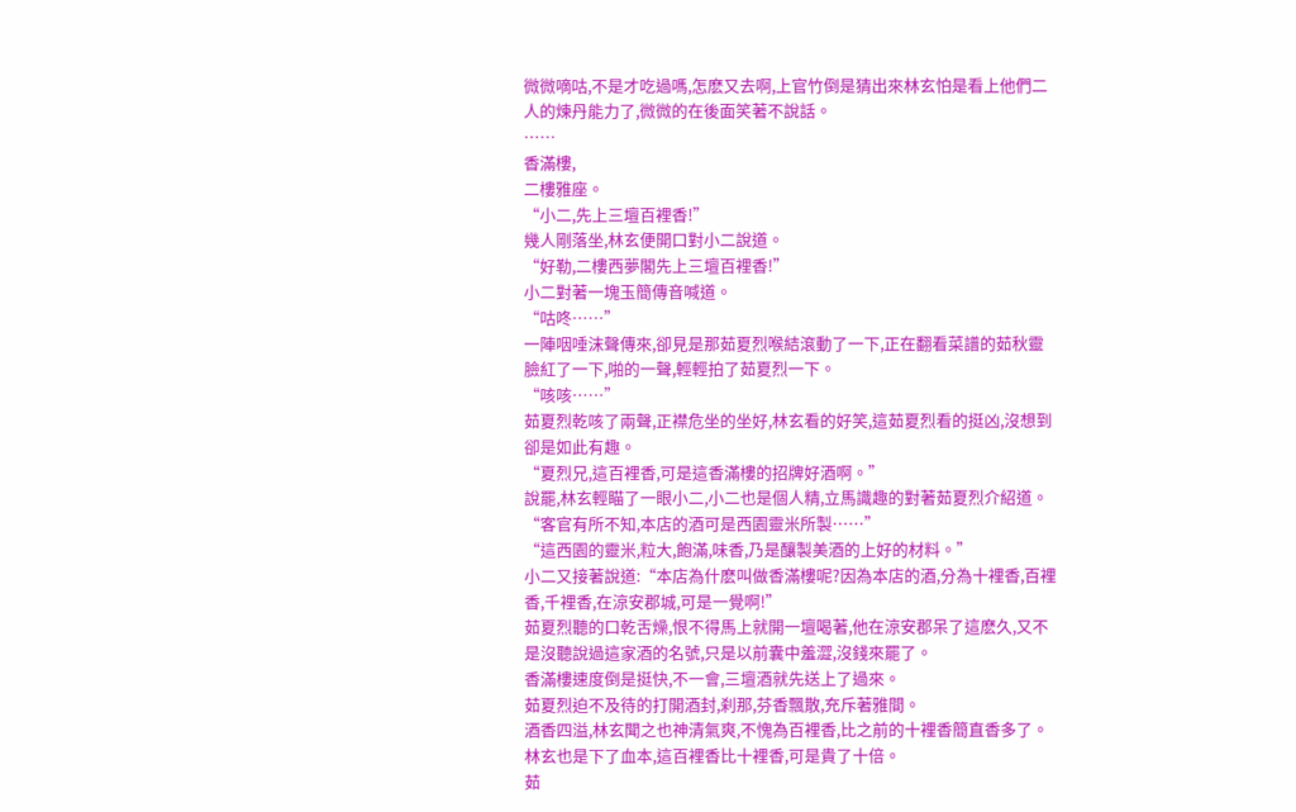微微嘀咕,不是才吃過嗎,怎麽又去啊,上官竹倒是猜出來林玄怕是看上他們二人的煉丹能力了,微微的在後面笑著不說話。
……
香滿樓,
二樓雅座。
“小二,先上三壇百裡香!”
幾人剛落坐,林玄便開口對小二說道。
“好勒,二樓西夢閣先上三壇百裡香!”
小二對著一塊玉簡傳音喊道。
“咕咚……”
一陣咽唾沫聲傳來,卻見是那茹夏烈喉結滾動了一下,正在翻看菜譜的茹秋靈臉紅了一下,啪的一聲,輕輕拍了茹夏烈一下。
“咳咳……”
茹夏烈乾咳了兩聲,正襟危坐的坐好,林玄看的好笑,這茹夏烈看的挺凶,沒想到卻是如此有趣。
“夏烈兄,這百裡香,可是這香滿樓的招牌好酒啊。”
說罷,林玄輕瞄了一眼小二,小二也是個人精,立馬識趣的對著茹夏烈介紹道。
“客官有所不知,本店的酒可是西園靈米所製……”
“這西園的靈米,粒大,飽滿,味香,乃是釀製美酒的上好的材料。”
小二又接著說道:“本店為什麽叫做香滿樓呢?因為本店的酒,分為十裡香,百裡香,千裡香,在涼安郡城,可是一覺啊!”
茹夏烈聽的口乾舌燥,恨不得馬上就開一壇喝著,他在涼安郡呆了這麽久,又不是沒聽說過這家酒的名號,只是以前囊中羞澀,沒錢來罷了。
香滿樓速度倒是挺快,不一會,三壇酒就先送上了過來。
茹夏烈迫不及待的打開酒封,刹那,芬香飄散,充斥著雅間。
酒香四溢,林玄聞之也神清氣爽,不愧為百裡香,比之前的十裡香簡直香多了。 林玄也是下了血本,這百裡香比十裡香,可是貴了十倍。
茹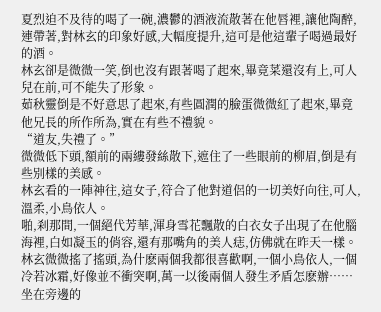夏烈迫不及待的喝了一碗,濃鬱的酒液流散著在他唇裡,讓他陶醉,連帶著,對林玄的印象好感,大幅度提升,這可是他這輩子喝過最好的酒。
林玄卻是微微一笑,倒也沒有跟著喝了起來,畢竟菜還沒有上,可人兒在前,可不能失了形象。
茹秋靈倒是不好意思了起來,有些圓潤的臉蛋微微紅了起來,畢竟他兄長的所作所為,實在有些不禮貌。
“道友,失禮了。”
微微低下頭,額前的兩縷發絲散下,遮住了一些眼前的柳眉,倒是有些別樣的美感。
林玄看的一陣神往,這女子,符合了他對道侶的一切美好向往,可人,溫柔,小鳥依人。
啪,刹那間,一個絕代芳華,渾身雪花飄散的白衣女子出現了在他腦海裡,白如凝玉的俏容,還有那嘴角的美人痣,仿佛就在昨天一樣。
林玄微微搖了搖頭,為什麽兩個我都很喜歡啊,一個小鳥依人,一個冷若冰霜,好像並不衝突啊,萬一以後兩個人發生矛盾怎麽辦……
坐在旁邊的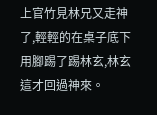上官竹見林兄又走神了,輕輕的在桌子底下用腳踢了踢林玄,林玄這才回過神來。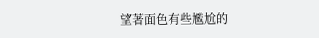望著面色有些尷尬的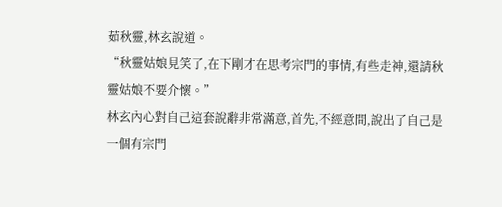茹秋靈,林玄說道。
“秋靈姑娘見笑了,在下剛才在思考宗門的事情,有些走神,還請秋靈姑娘不要介懷。”
林玄內心對自己這套說辭非常滿意,首先,不經意間,說出了自己是一個有宗門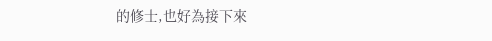的修士,也好為接下來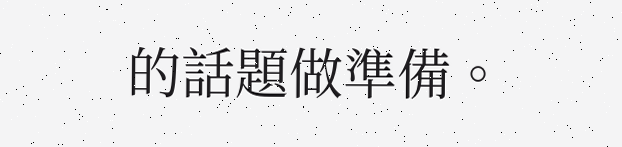的話題做準備。